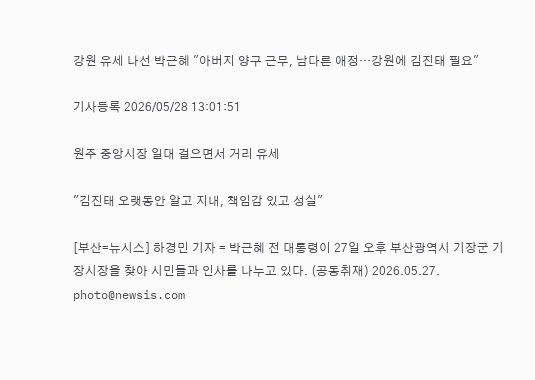강원 유세 나선 박근혜 "아버지 양구 근무, 남다른 애정…강원에 김진태 필요"

기사등록 2026/05/28 13:01:51

원주 중앙시장 일대 걸으면서 거리 유세

"김진태 오랫동안 알고 지내, 책임감 있고 성실"

[부산=뉴시스] 하경민 기자 = 박근혜 전 대통령이 27일 오후 부산광역시 기장군 기장시장을 찾아 시민들과 인사를 나누고 있다. (공동취재) 2026.05.27. photo@newsis.com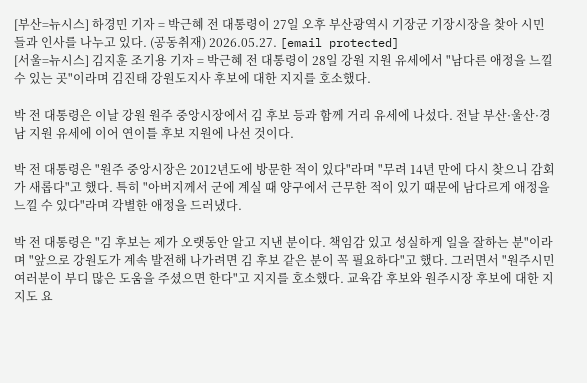[부산=뉴시스] 하경민 기자 = 박근혜 전 대통령이 27일 오후 부산광역시 기장군 기장시장을 찾아 시민들과 인사를 나누고 있다. (공동취재) 2026.05.27. [email protected]
[서울=뉴시스] 김지훈 조기용 기자 = 박근혜 전 대통령이 28일 강원 지원 유세에서 "남다른 애정을 느낄 수 있는 곳"이라며 김진태 강원도지사 후보에 대한 지지를 호소했다.

박 전 대통령은 이날 강원 원주 중앙시장에서 김 후보 등과 함께 거리 유세에 나섰다. 전날 부산·울산·경남 지원 유세에 이어 연이틀 후보 지원에 나선 것이다.

박 전 대통령은 "원주 중앙시장은 2012년도에 방문한 적이 있다"라며 "무려 14년 만에 다시 찾으니 감회가 새롭다"고 했다. 특히 "아버지께서 군에 계실 때 양구에서 근무한 적이 있기 때문에 남다르게 애정을 느낄 수 있다"라며 각별한 애정을 드러냈다.

박 전 대통령은 "김 후보는 제가 오랫동안 알고 지낸 분이다. 책임감 있고 성실하게 일을 잘하는 분"이라며 "앞으로 강원도가 계속 발전해 나가려면 김 후보 같은 분이 꼭 필요하다"고 했다. 그러면서 "원주시민 여러분이 부디 많은 도움을 주셨으면 한다"고 지지를 호소했다. 교육감 후보와 원주시장 후보에 대한 지지도 요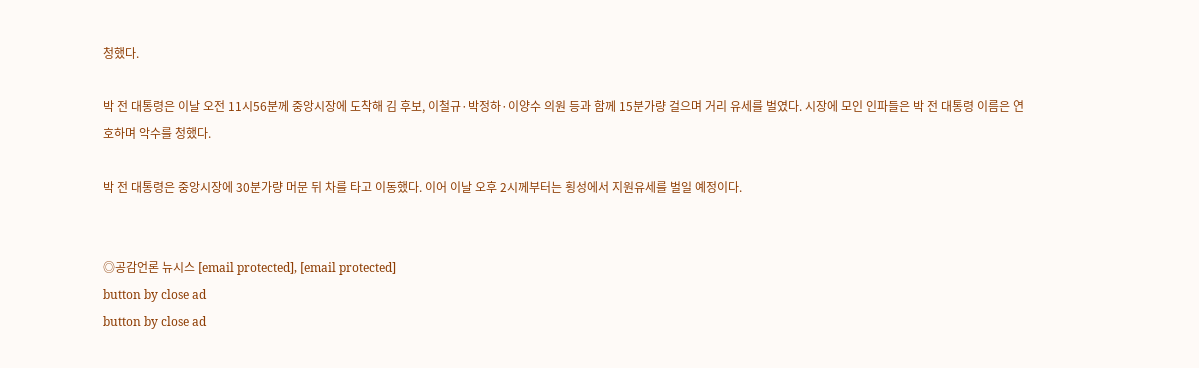청했다.

박 전 대통령은 이날 오전 11시56분께 중앙시장에 도착해 김 후보, 이철규·박정하·이양수 의원 등과 함께 15분가량 걸으며 거리 유세를 벌였다. 시장에 모인 인파들은 박 전 대통령 이름은 연호하며 악수를 청했다.

박 전 대통령은 중앙시장에 30분가량 머문 뒤 차를 타고 이동했다. 이어 이날 오후 2시께부터는 횡성에서 지원유세를 벌일 예정이다.


◎공감언론 뉴시스 [email protected], [email protected]
button by close ad
button by close ad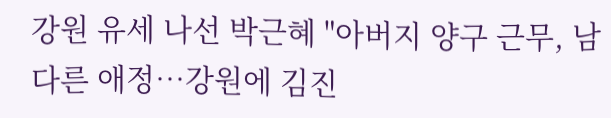강원 유세 나선 박근혜 "아버지 양구 근무, 남다른 애정…강원에 김진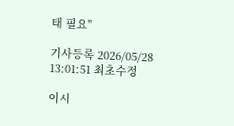태 필요"

기사등록 2026/05/28 13:01:51 최초수정

이시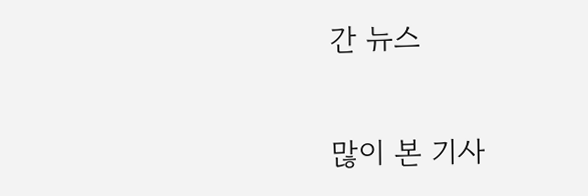간 뉴스

많이 본 기사